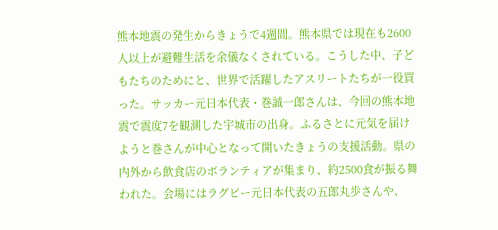熊本地震の発生からきょうで4週間。熊本県では現在も2600人以上が避難生活を余儀なくされている。こうした中、子どもたちのためにと、世界で活躍したアスリートたちが一役買った。サッカー元日本代表・巻誠一郎さんは、今回の熊本地震で震度7を観測した宇城市の出身。ふるさとに元気を届けようと巻さんが中心となって開いたきょうの支援活動。県の内外から飲食店のボランティアが集まり、約2500食が振る舞われた。会場にはラグビー元日本代表の五郎丸歩さんや、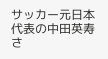サッカー元日本代表の中田英寿さ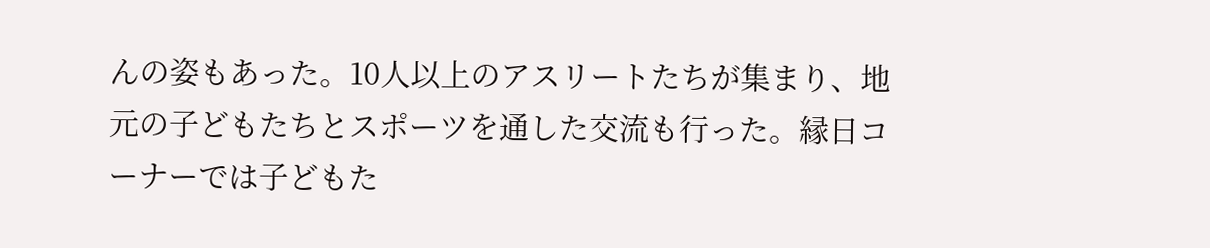んの姿もあった。10人以上のアスリートたちが集まり、地元の子どもたちとスポーツを通した交流も行った。縁日コーナーでは子どもた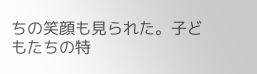ちの笑顔も見られた。子どもたちの特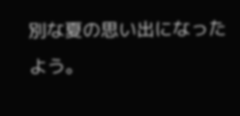別な夏の思い出になったよう。